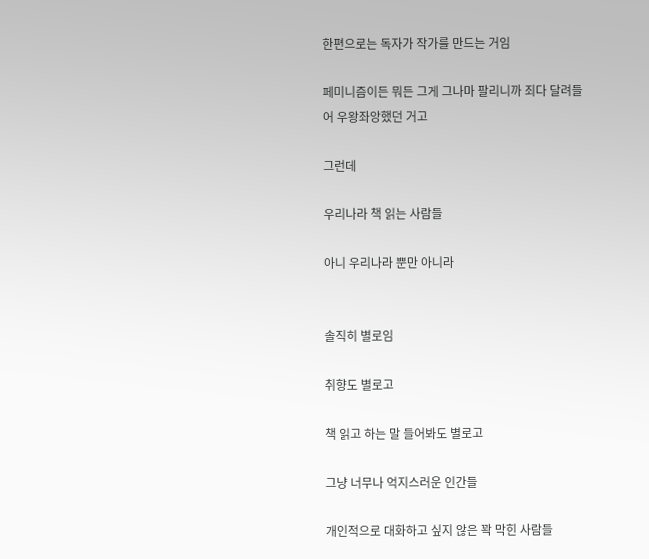한편으로는 독자가 작가를 만드는 거임

페미니즘이든 뭐든 그게 그나마 팔리니까 죄다 달려들어 우왕좌앙했던 거고

그런데

우리나라 책 읽는 사람들

아니 우리나라 뿐만 아니라


솔직히 별로임

취향도 별로고

책 읽고 하는 말 들어봐도 별로고

그냥 너무나 억지스러운 인간들

개인적으로 대화하고 싶지 않은 꽉 막힌 사람들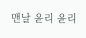맨날 윤리 윤리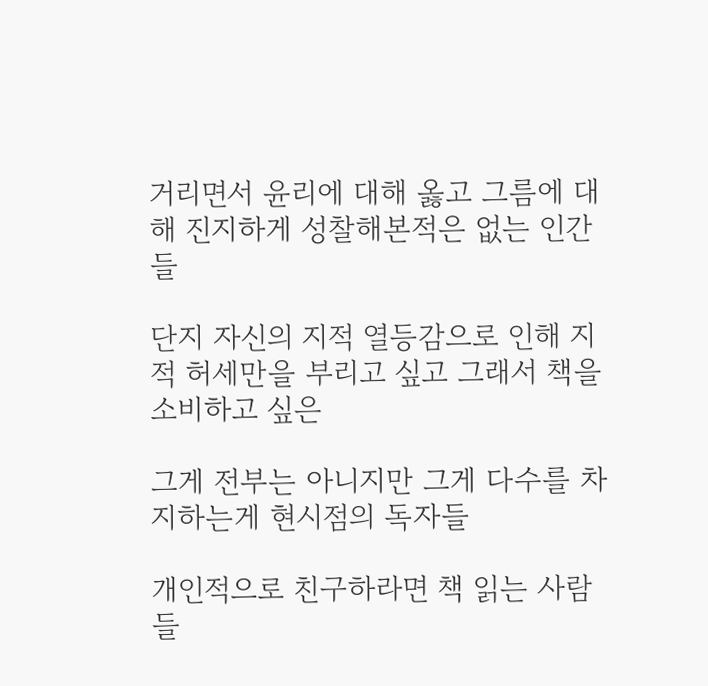거리면서 윤리에 대해 옳고 그름에 대해 진지하게 성찰해본적은 없는 인간들

단지 자신의 지적 열등감으로 인해 지적 허세만을 부리고 싶고 그래서 책을 소비하고 싶은

그게 전부는 아니지만 그게 다수를 차지하는게 현시점의 독자들

개인적으로 친구하라면 책 읽는 사람들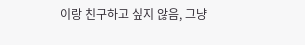이랑 친구하고 싶지 않음, 그냥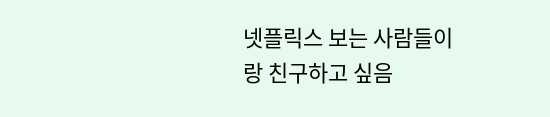넷플릭스 보는 사람들이랑 친구하고 싶음